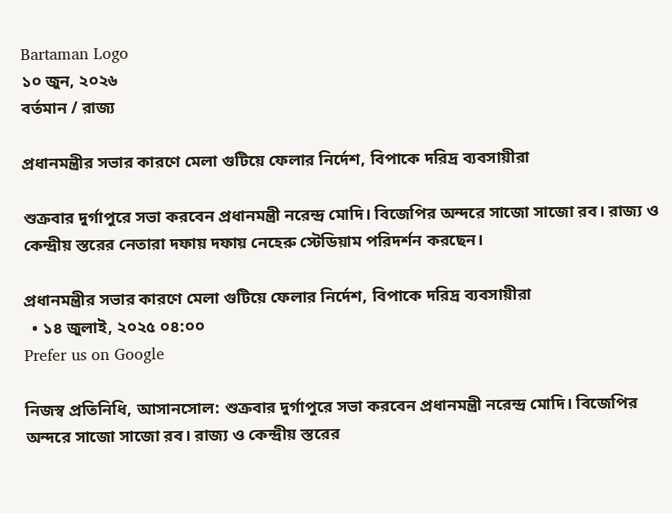Bartaman Logo
১০ জুন, ২০২৬
বর্তমান / রাজ্য

প্রধানমন্ত্রীর সভার কারণে মেলা গুটিয়ে ফেলার নির্দেশ, বিপাকে দরিদ্র ব্যবসায়ীরা

শুক্রবার দুর্গাপুরে সভা করবেন প্রধানমন্ত্রী নরেন্দ্র মোদি। বিজেপির অন্দরে সাজো সাজো রব। রাজ্য ও কেন্দ্রীয় স্তরের নেতারা দফায় দফায় নেহেরু স্টেডিয়াম পরিদর্শন করছেন।

প্রধানমন্ত্রীর সভার কারণে মেলা গুটিয়ে ফেলার নির্দেশ, বিপাকে দরিদ্র ব্যবসায়ীরা
  • ১৪ জুলাই, ২০২৫ ০৪:০০
Prefer us on Google

নিজস্ব প্রতিনিধি, আসানসোল: শুক্রবার দুর্গাপুরে সভা করবেন প্রধানমন্ত্রী নরেন্দ্র মোদি। বিজেপির অন্দরে সাজো সাজো রব। রাজ্য ও কেন্দ্রীয় স্তরের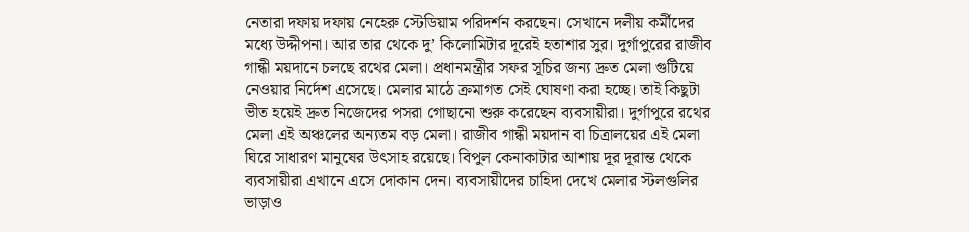নেতারা দফায় দফায় নেহেরু স্টেডিয়াম পরিদর্শন করছেন। সেখানে দলীয় কর্মীদের মধ্যে উদ্দীপনা। আর তার থেকে দু’ কিলোমিটার দূরেই হতাশার সুর। দুর্গাপুরের রাজীব গান্ধী ময়দানে চলছে রথের মেলা। প্রধানমন্ত্রীর সফর সূচির জন্য দ্রুত মেলা গুটিয়ে নেওয়ার নির্দেশ এসেছে। মেলার মাঠে ক্রমাগত সেই ঘোষণা করা হচ্ছে। তাই কিছুটা ভীত হয়েই দ্রুত নিজেদের পসরা গোছানো শুরু করেছেন ব্যবসায়ীরা। দুর্গাপুরে রথের মেলা এই অঞ্চলের অন্যতম বড় মেলা। রাজীব গান্ধী ময়দান বা চিত্রালয়ের এই মেলা ঘিরে সাধারণ মানুষের উৎসাহ রয়েছে। বিপুল কেনাকাটার আশায় দূর দূরান্ত থেকে ব্যবসায়ীরা এখানে এসে দোকান দেন। ব্যবসায়ীদের চাহিদা দেখে মেলার স্টলগুলির ভাড়াও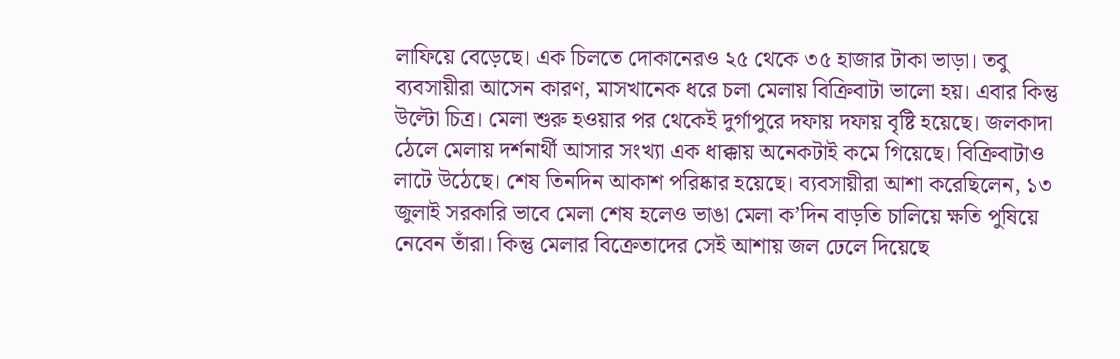লাফিয়ে বেড়েছে। এক চিলতে দোকানেরও ২৫ থেকে ৩৫ হাজার টাকা ভাড়া। তবু ব্যবসায়ীরা আসেন কারণ, মাসখানেক ধরে চলা মেলায় বিক্রিবাটা ভালো হয়। এবার কিন্তু উল্টো চিত্র। মেলা শুরু হওয়ার পর থেকেই দুর্গাপুরে দফায় দফায় বৃষ্টি হয়েছে। জলকাদা ঠেলে মেলায় দর্শনার্থী আসার সংখ্যা এক ধাক্কায় অনেকটাই কমে গিয়েছে। বিক্রিবাটাও লাটে উঠেছে। শেষ তিনদিন আকাশ পরিষ্কার হয়েছে। ব্যবসায়ীরা আশা করেছিলেন, ১৩ জুলাই সরকারি ভাবে মেলা শেষ হলেও ভাঙা মেলা ক’দিন বাড়তি চালিয়ে ক্ষতি পুষিয়ে নেবেন তাঁরা। কিন্তু মেলার বিক্রেতাদের সেই আশায় জল ঢেলে দিয়েছে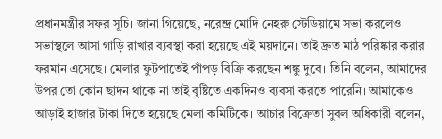প্রধানমন্ত্রীর সফর সূচি। জানা গিয়েছে, নরেন্দ্র মোদি নেহরু স্টেডিয়ামে সভা করলেও সভাস্থলে আসা গাড়ি রাখার ব্যবস্থা করা হয়েছে এই ময়দানে। তাই দ্রুত মাঠ পরিষ্কার করার ফরমান এসেছে। মেলার ফুটপাতেই পাঁপড় বিক্রি করছেন শঙ্কু দুবে। তিনি বলেন, আমাদের উপর তো কোন ছাদন থাকে না তাই বৃষ্টিতে একদিনও ব্যবসা করতে পারেনি। আমাকেও আড়াই হাজার টাকা দিতে হয়েছে মেলা কমিটিকে। আচার বিক্রেতা সুবল অধিকারী বলেন,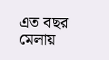এত বছর মেলায়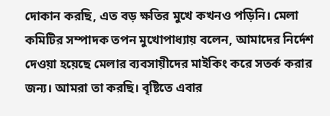দোকান করছি, এত বড় ক্ষতির মুখে কখনও পড়িনি। মেলা কমিটির সম্পাদক তপন মুখোপাধ্যায় বলেন, আমাদের নির্দেশ দেওয়া হয়েছে মেলার ব্যবসায়ীদের মাইকিং করে সতর্ক করার জন্য। আমরা তা করছি। বৃষ্টিতে এবার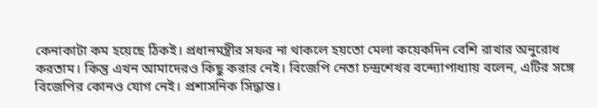কেনাকাটা কম হয়েছে ঠিকই। প্রধানমন্ত্রীর সফর না থাকলে হয়তো মেলা কয়েকদিন বেশি রাখার অনুরোধ করতাম। কিন্তু এখন আমাদেরও কিছু করার নেই। বিজেপি নেতা চন্দ্রশেখর বন্দ্যোপাধ্যায় বলেন, এটির সঙ্গে বিজেপির কোনও যোগ নেই। প্রশাসনিক সিদ্ধান্ত।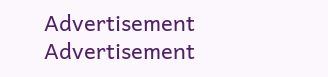Advertisement
Advertisement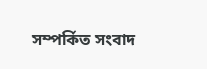সম্পর্কিত সংবাদ